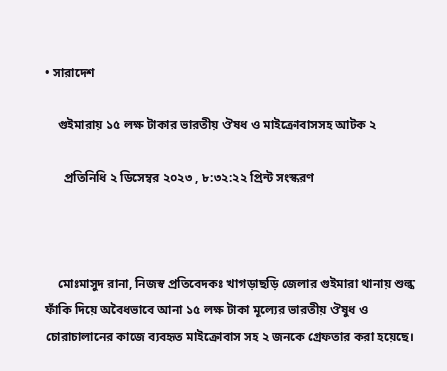• সারাদেশ

    গুইমারায় ১৫ লক্ষ টাকার ভারতীয় ঔষধ ও মাইক্রোবাসসহ আটক ২

      প্রতিনিধি ২ ডিসেম্বর ২০২৩ , ৮:৩২:২২ প্রিন্ট সংস্করণ



    মোঃমাসুদ রানা, নিজস্ব প্রতিবেদকঃ খাগড়াছড়ি জেলার গুইমারা থানায় শুল্ক ফাঁকি দিয়ে অবৈধভাবে আনা ১৫ লক্ষ টাকা মূল্যের ভারতীয় ঔষুধ ও চোরাচালানের কাজে ব্যবহৃত মাইক্রোবাস সহ ২ জনকে গ্রেফতার করা হয়েছে।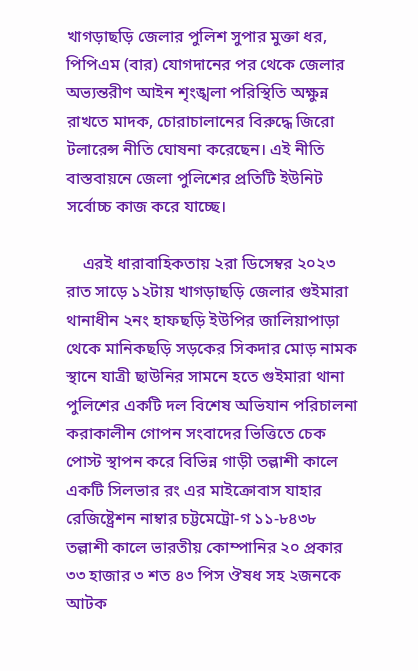খাগড়াছড়ি জেলার পুলিশ সুপার মুক্তা ধর, পিপিএম (বার) যোগদানের পর থেকে জেলার অভ্যন্তরীণ আইন শৃংঙ্খলা পরিস্থিতি অক্ষুন্ন রাখতে মাদক, চোরাচালানের বিরুদ্ধে জিরো টলারেন্স নীতি ঘোষনা করেছেন। এই নীতি বাস্তবায়নে জেলা পুলিশের প্রতিটি ইউনিট সর্বোচ্চ কাজ করে যাচ্ছে।

    এরই ধারাবাহিকতায় ২রা ডিসেম্বর ২০২৩ রাত সাড়ে ১২টায় খাগড়াছড়ি জেলার গুইমারা থানাধীন ২নং হাফছড়ি ইউপির জালিয়াপাড়া থেকে মানিকছড়ি সড়কের সিকদার মোড় নামক স্থানে যাত্রী ছাউনির সামনে হতে গুইমারা থানা পুলিশের একটি দল বিশেষ অভিযান পরিচালনা করাকালীন গোপন সংবাদের ভিত্তিতে চেক পোস্ট স্থাপন করে বিভিন্ন গাড়ী তল্লাশী কালে একটি সিলভার রং এর মাইক্রোবাস যাহার রেজিষ্ট্রেশন নাম্বার চট্টমেট্রো-গ ১১-৮৪৩৮ তল্লাশী কালে ভারতীয় কোম্পানির ২০ প্রকার ৩৩ হাজার ৩ শত ৪৩ পিস ঔষধ সহ ২জনকে আটক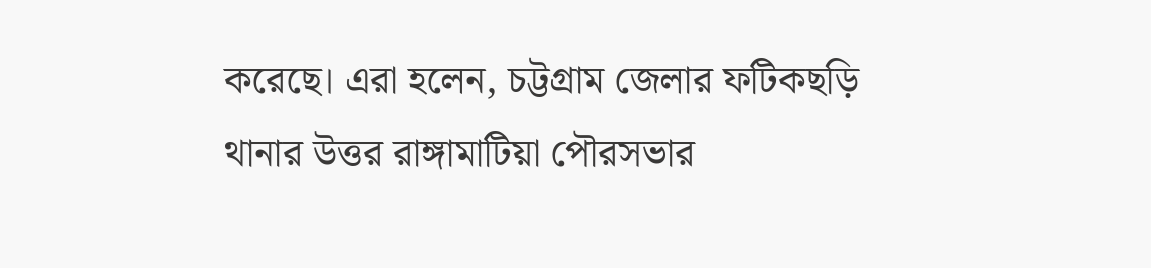করেছে। এরা হলেন, চট্টগ্রাম জেলার ফটিকছড়ি থানার উত্তর রাঙ্গামাটিয়া পৌরসভার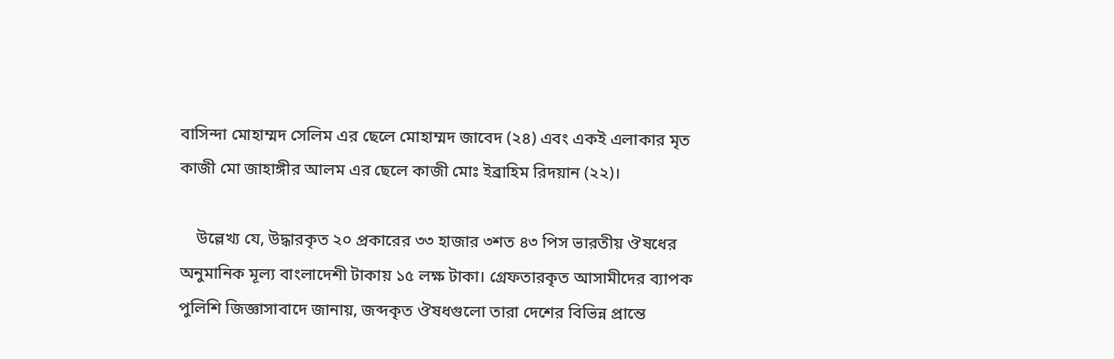বাসিন্দা মোহাম্মদ সেলিম এর ছেলে মোহাম্মদ জাবেদ (২৪) এবং একই এলাকার মৃত কাজী মো জাহাঙ্গীর আলম এর ছেলে কাজী মোঃ ইব্রাহিম রিদয়ান (২২)।

    উল্লেখ্য যে, উদ্ধারকৃত ২০ প্রকারের ৩৩ হাজার ৩শত ৪৩ পিস ভারতীয় ঔষধের অনুমানিক মূল্য বাংলাদেশী টাকায় ১৫ লক্ষ টাকা। গ্রেফতারকৃত আসামীদের ব্যাপক পুলিশি জিজ্ঞাসাবাদে জানায়, জব্দকৃত ঔষধগুলো তারা দেশের বিভিন্ন প্রান্তে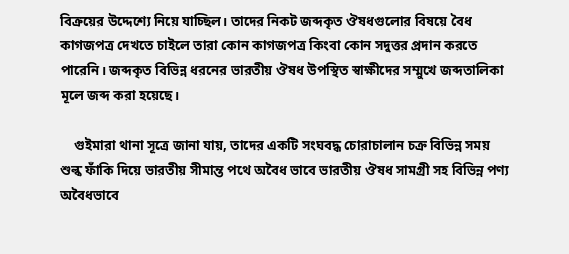বিক্রয়ের উদ্দেশ্যে নিয়ে যাচ্ছিল। তাদের নিকট জব্দকৃত ঔষধগুলোর বিষয়ে বৈধ কাগজপত্র দেখতে চাইলে তারা কোন কাগজপত্র কিংবা কোন সদুত্তর প্রদান করতে পারেনি। জব্দকৃত বিভিন্ন ধরনের ভারতীয় ঔষধ উপস্থিত স্বাক্ষীদের সম্মুখে জব্দতালিকা মূলে জব্দ করা হয়েছে।

    গুইমারা থানা সূত্রে জানা যায়, তাদের একটি সংঘবদ্ধ চোরাচালান চক্র বিভিন্ন সময় শুল্ক ফাঁকি দিয়ে ভারতীয় সীমান্ত পথে অবৈধ ভাবে ভারতীয় ঔষধ সামগ্রী সহ বিভিন্ন পণ্য অবৈধভাবে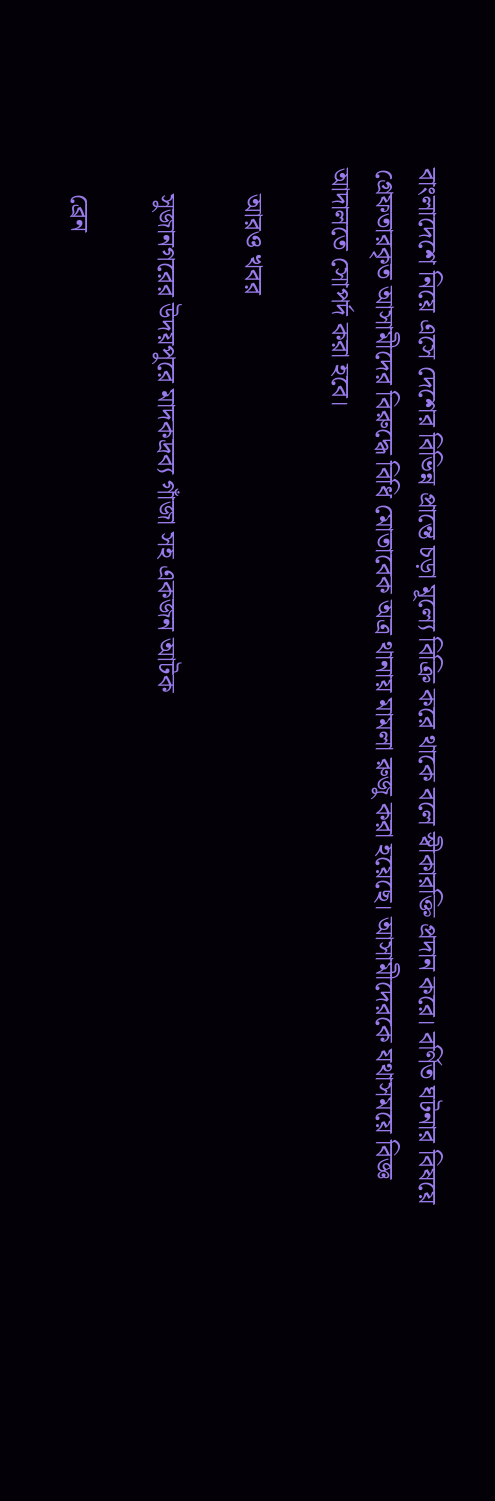বাংলাদেশে নিয়ে এসে দেশের বিভিন্ন প্রান্তে চড়া মূল্যে বিক্রি করে থাকে বলে স্বীকারক্তি প্রদান করে। বর্ণিত ঘটনার বিষয়ে গ্রেফতারকৃত আসামীদের বিরুদ্ধে বিধি মোতাবেক অত্র থানায় মামলা রুজু করা হয়েছে। আসামীদেরকে যথাসময়ে বিজ্ঞ আদালতে সোপর্দ করা হবে।

    আরও খবর

    সুজানগরের উদয়পুরে মাদকদ্রব্য গাঁজা সহ একজন আটক

    ব্রেন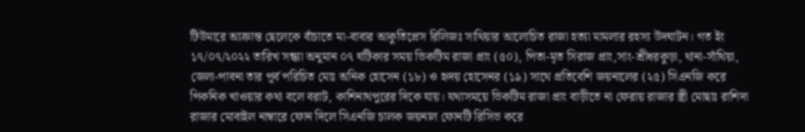টিউমারে আক্রান্ত ছেলেকে বাঁচাতে মা-বাবার আকুতিপ্রেস রিলিজঃ সাথিয়ার আলোচিত রাজা হত্যা মামলার রহস্য উদঘাটন। গত ইং ১৭/০৭/২০২২ তারিখ সন্ধ্যা অনুমান ০৭ ঘটিকার সময় ভিকটিম রাজা প্রাং (৫০), পিতা-মৃত সিরাজ প্রাং,সাং-শ্রীধরকুড়া, থানা-সাঁথিয়া, জেলা-পাবনা তার পূর্ব পরিচিত মোঃ অনিক হোসেন (১৮) ও হৃদয় হোসেনর (১৯) সাথে প্রতিবেশি জয়নালের (২৫) সিএনজি করে পিকনিক খাওয়ার কথা বলে বরাট, কাশিনাথপুরের দিকে যায়। যথাসময়ে ভিকটিম রাজা প্রাং বাড়ীতে না ফেরায় রাজার স্ত্রী মোছাঃ রাশিদা রাজার মোবাইল নাম্বারে ফোন দিলে সিএনজি চালক জয়নাল ফোনটি রিসিভ করে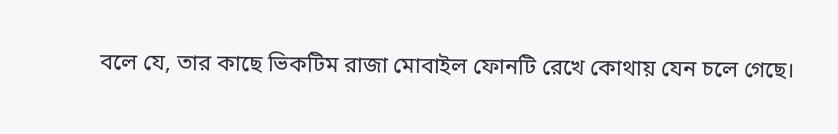বলে যে, তার কাছে ভিকটিম রাজা মোবাইল ফোনটি রেখে কোথায় যেন চলে গেছে।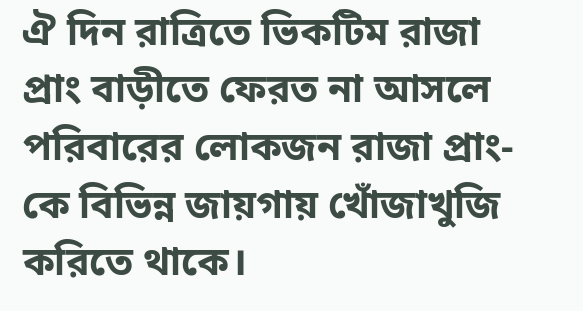ঐ দিন রাত্রিতে ভিকটিম রাজা প্রাং বাড়ীতে ফেরত না আসলে পরিবারের লোকজন রাজা প্রাং-কে বিভিন্ন জায়গায় খোঁজাখুজি করিতে থাকে।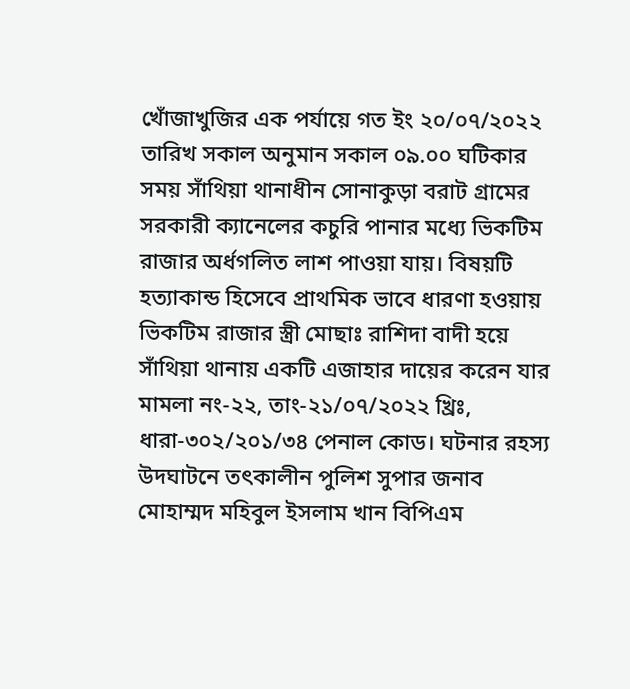খোঁজাখুজির এক পর্যায়ে গত ইং ২০/০৭/২০২২ তারিখ সকাল অনুমান সকাল ০৯.০০ ঘটিকার সময় সাঁথিয়া থানাধীন সোনাকুড়া বরাট গ্রামের সরকারী ক্যানেলের কচুরি পানার মধ্যে ভিকটিম রাজার অর্ধগলিত লাশ পাওয়া যায়। বিষয়টি হত্যাকান্ড হিসেবে প্রাথমিক ভাবে ধারণা হওয়ায় ভিকটিম রাজার স্ত্রী মোছাঃ রাশিদা বাদী হয়ে সাঁথিয়া থানায় একটি এজাহার দায়ের করেন যার মামলা নং-২২, তাং-২১/০৭/২০২২ খ্রিঃ, ধারা-৩০২/২০১/৩৪ পেনাল কোড। ঘটনার রহস্য উদঘাটনে তৎকালীন পুলিশ সুপার জনাব মোহাম্মদ মহিবুল ইসলাম খান বিপিএম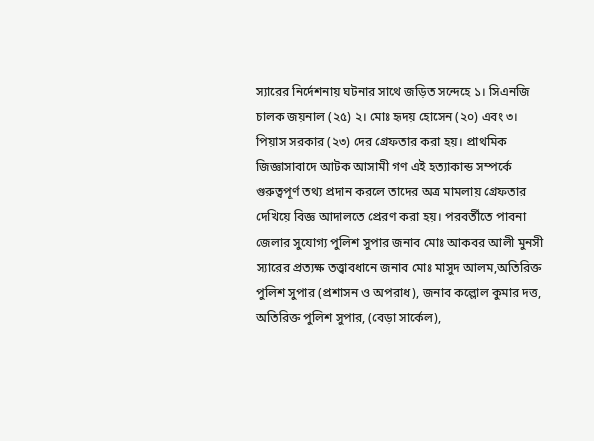স্যারের নির্দেশনায় ঘটনার সাথে জড়িত সন্দেহে ১। সিএনজি চালক জয়নাল (২৫) ২। মোঃ হৃদয় হোসেন (২০) এবং ৩। পিয়াস সরকার (২৩) দের গ্রেফতার করা হয়। প্রাথমিক জিজ্ঞাসাবাদে আটক আসামী গণ এই হত্যাকান্ড সম্পর্কে গুরুত্বপূর্ণ তথ্য প্রদান করলে তাদের অত্র মামলায় গ্রেফতার দেখিয়ে বিজ্ঞ আদালতে প্রেরণ করা হয়। পরবর্তীতে পাবনা জেলার সুযোগ্য পুলিশ সুপার জনাব মোঃ আকবর আলী মুনসী স্যারের প্রত্যক্ষ তত্ত্বাবধানে জনাব মোঃ মাসুদ আলম,অতিরিক্ত পুলিশ সুপার (প্রশাসন ও অপরাধ), জনাব কল্লোল কুমার দত্ত, অতিরিক্ত পুলিশ সুপার, (বেড়া সার্কেল),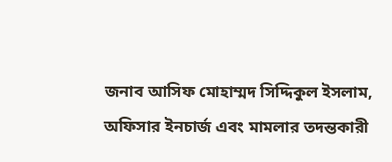জনাব আসিফ মোহাম্মদ সিদ্দিকুল ইসলাম, অফিসার ইনচার্জ এবং মামলার তদন্তকারী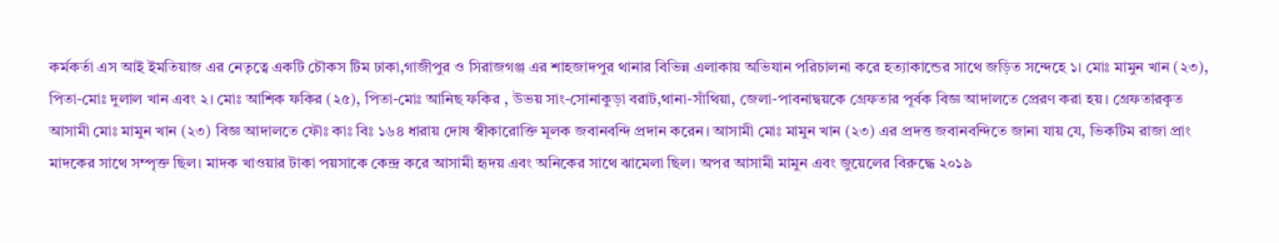কর্মকর্তা এস আই ইমতিয়াজ এর নেতৃত্বে একটি চৌকস টিম ঢাকা,গাজীপুর ও সিরাজগঞ্জ এর শাহজাদপুর থানার বিভিন্ন এলাকায় অভিযান পরিচালনা করে হত্যাকান্ডের সাথে জড়িত সন্দেহে ১। মোঃ মামুন খান (২৩), পিতা-মোঃ দুলাল খান এবং ২। মোঃ আশিক ফকির (২৫), পিতা-মোঃ আনিছ ফকির , উভয় সাং-সোনাকুড়া বরাট,থানা-সাঁথিয়া, জেলা-পাবনাদ্বয়কে গ্রেফতার পূর্বক বিজ্ঞ আদালতে প্রেরণ করা হয়। গ্রেফতারকৃত আসামী মোঃ মামুন খান (২৩) বিজ্ঞ আদালতে ফৌঃ কাঃ বিঃ ১৬৪ ধারায় দোষ স্বীকারোক্তি মূলক জবানবন্দি প্রদান করেন। আসামী মোঃ মামুন খান (২৩) এর প্রদত্ত জবানবন্দিতে জানা যায় যে, ভিকটিম রাজা প্রাং মাদকের সাথে সম্পৃক্ত ছিল। মাদক খাওয়ার টাকা পয়সাকে কেন্দ্র করে আসামী হৃদয় এবং অনিকের সাথে ঝামেলা ছিল। অপর আসামী মামুন এবং জুয়েলের বিরুদ্ধে ২০১৯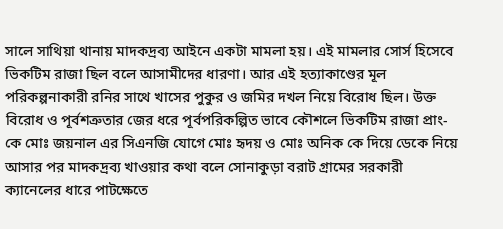সালে সাথিয়া থানায় মাদকদ্রব্য আইনে একটা মামলা হয়। এই মামলার সোর্স হিসেবে ভিকটিম রাজা ছিল বলে আসামীদের ধারণা। আর এই হত্যাকাণ্ডের মূল পরিকল্পনাকারী রনির সাথে খাসের পুকুর ও জমির দখল নিয়ে বিরোধ ছিল। উক্ত বিরোধ ও পূর্বশত্রুতার জের ধরে পূর্বপরিকল্পিত ভাবে কৌশলে ভিকটিম রাজা প্রাং-কে মোঃ জয়নাল এর সিএনজি যোগে মোঃ হৃদয় ও মোঃ অনিক কে দিয়ে ডেকে নিয়ে আসার পর মাদকদ্রব্য খাওয়ার কথা বলে সোনাকুড়া বরাট গ্রামের সরকারী ক্যানেলের ধারে পাটক্ষেতে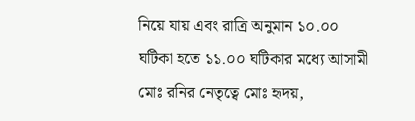নিয়ে যায় এবং রাত্রি অনুমান ১০.০০ ঘটিকা হতে ১১.০০ ঘটিকার মধ্যে আসামী মোঃ রনির নেতৃত্বে মোঃ হৃদয়,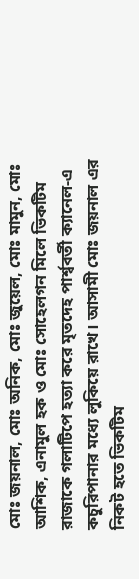মোঃ জয়নাল, মোঃ অনিক, মোঃ জুয়েল, মোঃ মামুন, মোঃ আশিক, এনামুল হক ও মোঃ সোহেলগন মিলে ভিকটিম রাজাকে গলাটিপে হত্যা করে মৃতদেহ পার্শ্ববর্তী ক্যানেল-এ কচুরিপানার মধ্যে লুকিয়ে রাখে। আসামী মোঃ জয়নাল এর নিকট হতে ভিকটিম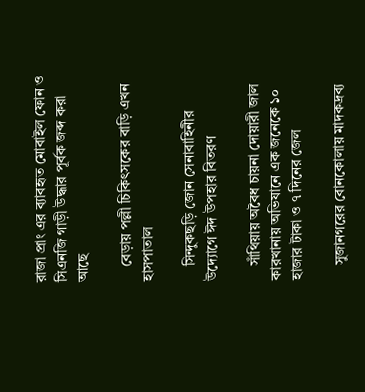রাজা প্রাং এর ব্যাবহৃত মোবাইল ফোন ও সিএনজি গাড়ী উদ্ধার পূর্বক জব্দ করা আছে

    বেড়ায় পল্লী চিকিৎসকের বাড়ি এখন হাসপাতাল

    সিন্দুকছড়ি জোন সেনাবাহিনীর উদ্যোগে ঈদ উপহার বিতরণ

    সাঁথিয়ায় অবৈধ চায়না দোয়ারী জাল কারখানায় অভিযানে এক জনেকে ১০ হাজার টাকা ও ৭ দিনের জেল

    সুজানগরের বোনকোলায় মাদকদ্রব্য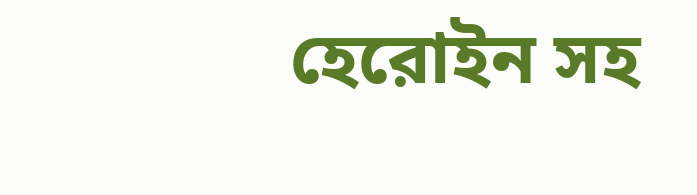হেরোইন সহ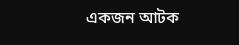একজন আটক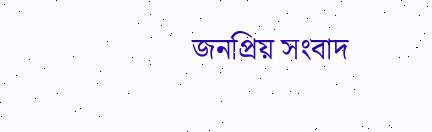জনপ্রিয় সংবাদ